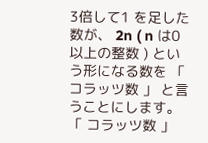3倍して1 を足した数が、 2n ( n は0以上の整数 ) という形になる数を 「 コラッツ数 」 と言うことにします。 「 コラッツ数 」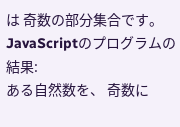は 奇数の部分集合です。
JavaScriptのプログラムの結果:
ある自然数を、 奇数に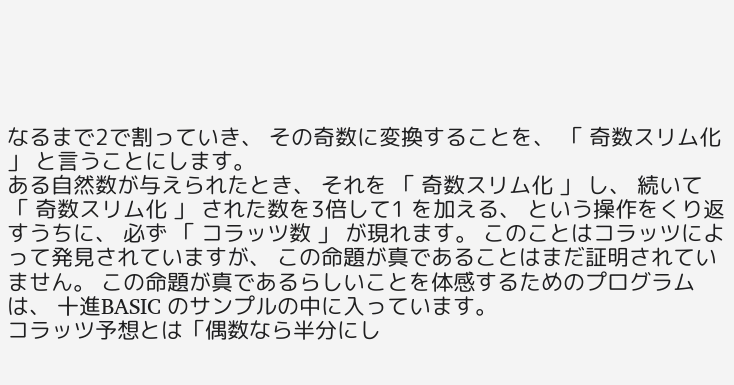なるまで2で割っていき、 その奇数に変換することを、 「 奇数スリム化 」 と言うことにします。
ある自然数が与えられたとき、 それを 「 奇数スリム化 」 し、 続いて 「 奇数スリム化 」 された数を3倍して1 を加える、 という操作をくり返すうちに、 必ず 「 コラッツ数 」 が現れます。 このことはコラッツによって発見されていますが、 この命題が真であることはまだ証明されていません。 この命題が真であるらしいことを体感するためのプログラムは、 十進BASIC のサンプルの中に入っています。
コラッツ予想とは「偶数なら半分にし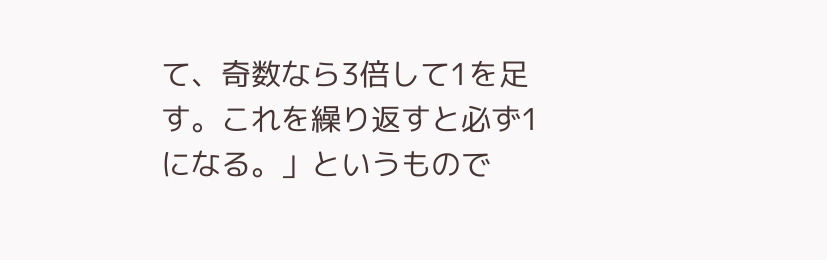て、奇数なら3倍して1を足す。これを繰り返すと必ず1になる。」というもので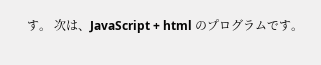す。 次は、JavaScript + html のプログラムです。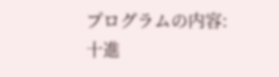プログラムの内容:
十進